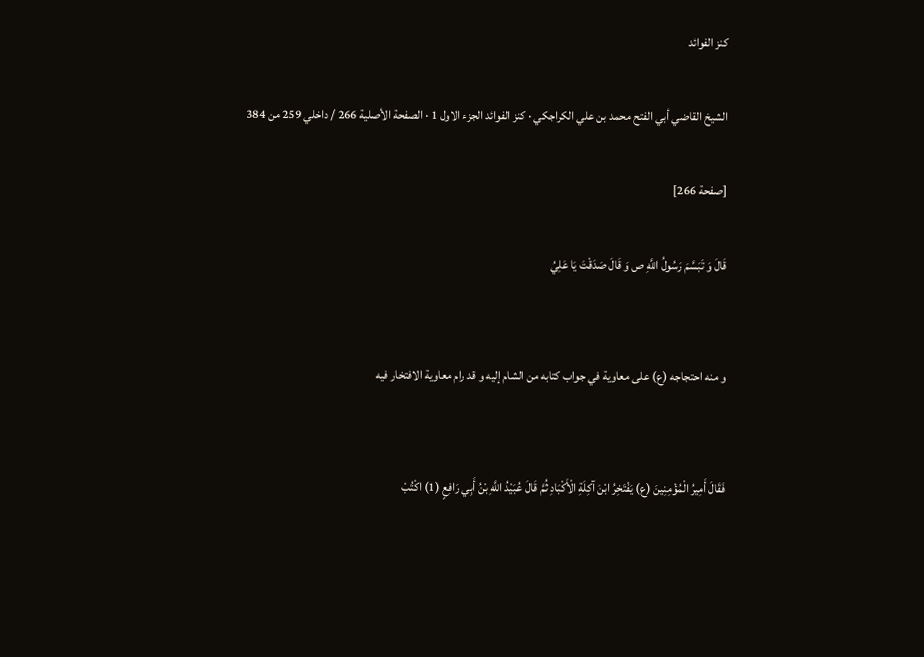كنز الفوائد

الشيخ القاضي أبي الفتح محمد بن علي الكراجكي · كنز الفوائد الجزء الاول 1 · الصفحة الأصلية 266 / داخلي 259 من 384

[صفحة 266]

قَالَ وَ تَبَسَّمَ رَسُولُ اللَّهِ ص وَ قَالَ صَدَقْتَ يَا عَلِيُ


و منه احتجاجه (ع) على معاوية في جواب كتابه من الشام إليه و قد رام معاوية الافتخار فيه


فَقَالَ أَمِيرُ الْمُؤْمِنِينَ (ع) يَفْتَخِرُ ابْنَ آكِلَةِ الْأَكْبَادِ ثُمَّ قَالَ عُبَيْدُ اللَّهِ بْنُ أَبِي رَافِعٍ (1) اكْتُبْ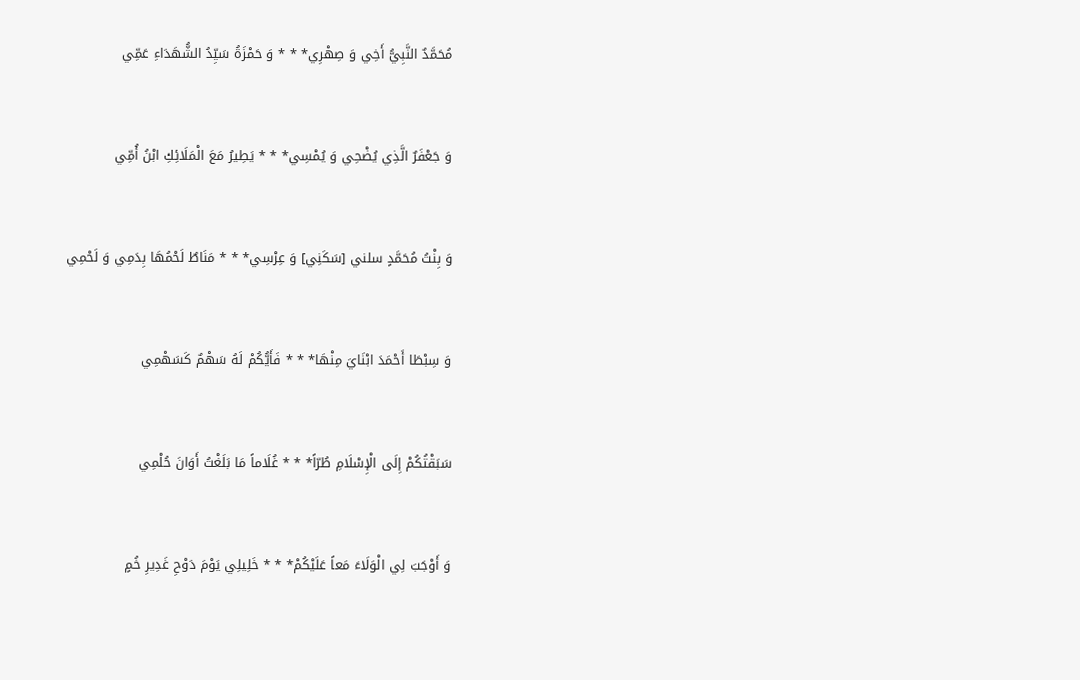مُحَمَّدٌ النَّبِيُّ أَخِي وَ صِهْرِي* * * وَ حَمْزَةُ سَيِّدُ الشُّهَدَاءِ عَمِّي


وَ جَعْفَرٌ الَّذِي يُضْحِي وَ يُمْسِي* * * يَطِيرُ مَعَ الْمَلَائِكِ ابْنُ أُمِّي


وَ بِنْتُ مُحَمَّدٍ سلني [سَكَنِي] وَ عِرْسِي* * * مَنَاطٌ لَحْمُهَا بِدَمِي وَ لَحْمِي


وَ سِبْطَا أَحْمَدَ ابْنَايَ مِنْهَا* * * فَأَيُّكُمْ لَهُ سَهْمٌ كَسَهْمِي


سَبَقْتُكُمْ إِلَى الْإِسْلَامِ طُرّاً* * * غُلَاماً مَا بَلَغْتُ أَوَانَ حُلْمِي


وَ أَوْجَبَ لِي الْوَلَاءَ مَعاً عَلَيْكُمْ* * * خَلِيلِي يَوْمَ دَوْحِ غَدِيرِ خُمٍ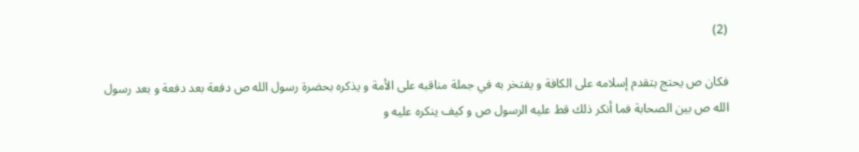(2)

فكان ص يحتج بتقدم إسلامه على الكافة و يفتخر به في جملة مناقبه على الأمة و يذكره بحضرة رسول الله ص دفعة بعد دفعة و بعد رسول الله ص بين الصحابة فما أنكر ذلك قط عليه الرسول ص و كيف ينكره عليه و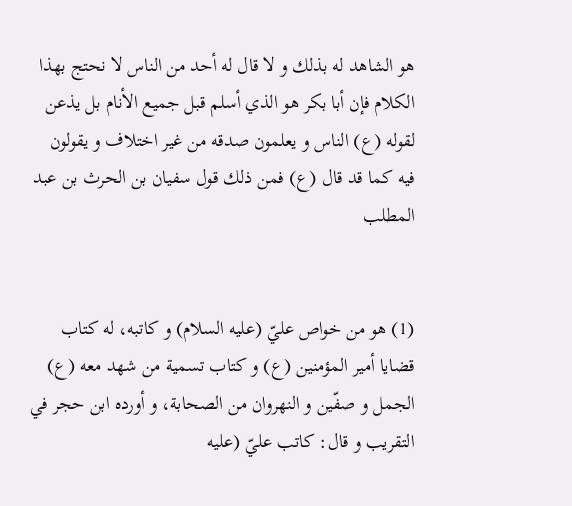هو الشاهد له بذلك و لا قال له أحد من الناس لا نحتج بهذا الكلام فإن أبا بكر هو الذي أسلم قبل جميع الأنام بل يذعن لقوله (ع) الناس و يعلمون صدقه من غير اختلاف و يقولون فيه كما قد قال (ع) فمن ذلك قول سفيان بن الحرث بن عبد المطلب


(1) هو من خواص عليّ (عليه السلام) و كاتبه، له كتاب قضايا أمير المؤمنين (ع) و كتاب تسمية من شهد معه (ع) الجمل و صفّين و النهروان من الصحابة، و أورده ابن حجر في التقريب و قال: كاتب عليّ (عليه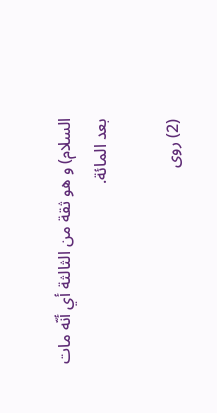السلام) و هو ثقة من الثالثة أي أنّه مات بعد المائة.

(2) روى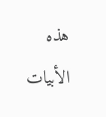هذه الأبيات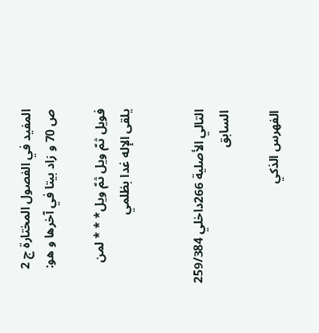المفيد في الفصول المختارة ج 2 ص 70 و زاد بيتا في آخرها و هو:

فويل ثمّ ويل ثمّ ويل* * * لمن يلقى الإله غدا بظلمي


التالي الأصلية 266داخلي 259/384 السابق

الفهرس الذكي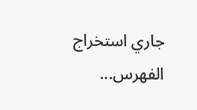جاري استخراج الفهرس...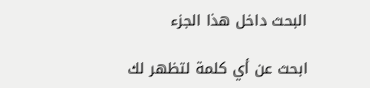البحث داخل هذا الجزء

ابحث عن أي كلمة لتظهر لك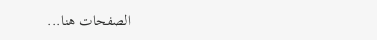الصفحات هنا...